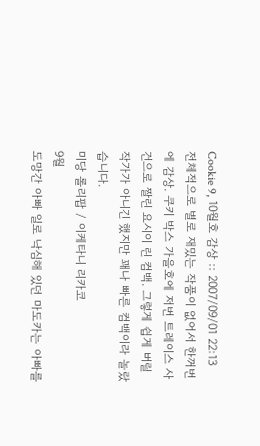Cookie 9, 10월호 감상 :: 2007/09/01 22:13
전체적으로 별로 재밌는 작품이 없어서 한꺼번에 감상. 쿠키 박스 가을호에 저번 트레이스 사건으로 짤린 요시이 린 컴백. 그렇게 쉽게 버릴 작가가 아니긴 했지만 꽤나 빠른 컴백이라 놀랐습니다.
미당 롤리팝 / 이케타니 리카코
9월
도망간 아빠 일로 낙심해 있던 마도카는 아빠를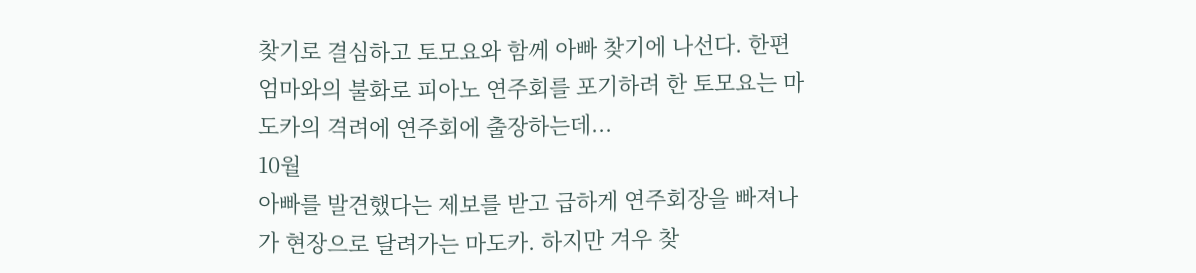찾기로 결심하고 토모요와 함께 아빠 찾기에 나선다. 한편 엄마와의 불화로 피아노 연주회를 포기하려 한 토모요는 마도카의 격려에 연주회에 출장하는데...
10월
아빠를 발견했다는 제보를 받고 급하게 연주회장을 빠져나가 현장으로 달려가는 마도카. 하지만 겨우 찾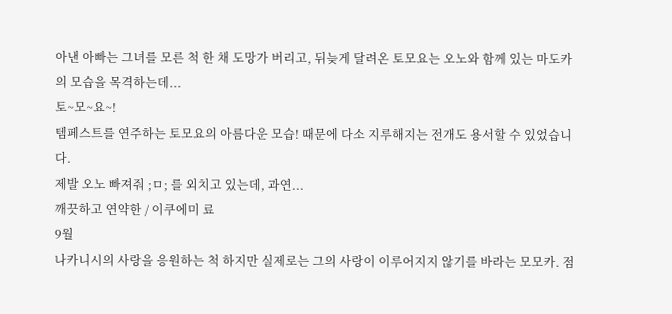아낸 아빠는 그녀를 모른 척 한 채 도망가 버리고, 뒤늦게 달려온 토모요는 오노와 함께 있는 마도카의 모습을 목격하는데...
토~모~요~!
템페스트를 연주하는 토모요의 아름다운 모습! 때문에 다소 지루해지는 전개도 용서할 수 있었습니다.
제발 오노 빠져줘 ;ㅁ; 를 외치고 있는데, 과연...
깨끗하고 연약한 / 이쿠에미 료
9월
나카니시의 사랑을 응원하는 척 하지만 실제로는 그의 사랑이 이루어지지 않기를 바라는 모모카. 점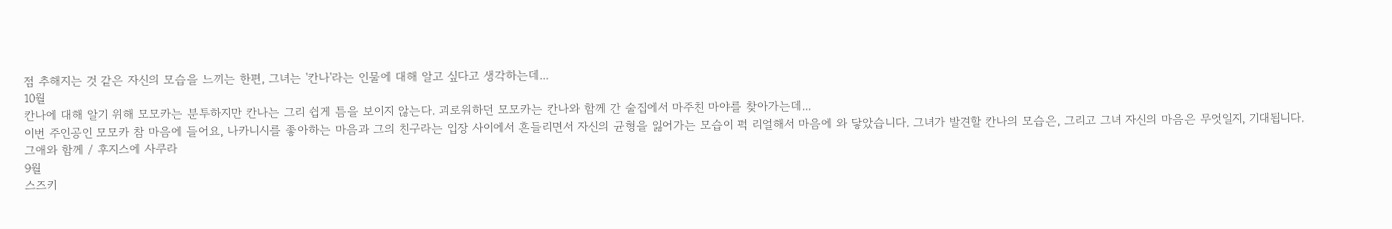점 추해지는 것 같은 자신의 모습을 느끼는 한편, 그녀는 '칸나'라는 인물에 대해 알고 싶다고 생각하는데...
10월
칸나에 대해 알기 위해 모모카는 분투하지만 칸나는 그리 쉽게 틈을 보이지 않는다. 괴로워하던 모모카는 칸나와 함께 간 술집에서 마주친 마야를 찾아가는데...
이번 주인공인 모모카 참 마음에 들어요, 나카니시를 좋아하는 마음과 그의 친구라는 입장 사이에서 흔들리면서 자신의 균형을 잃어가는 모습이 퍽 리얼해서 마음에 와 닿았습니다. 그녀가 발견할 칸나의 모습은, 그리고 그녀 자신의 마음은 무엇일지, 기대됩니다.
그애와 함께 / 후지스에 사쿠라
9월
스즈키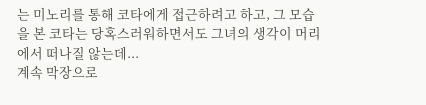는 미노리를 통해 코타에게 접근하려고 하고, 그 모습을 본 코타는 당혹스러워하면서도 그녀의 생각이 머리에서 떠나질 않는데...
계속 막장으로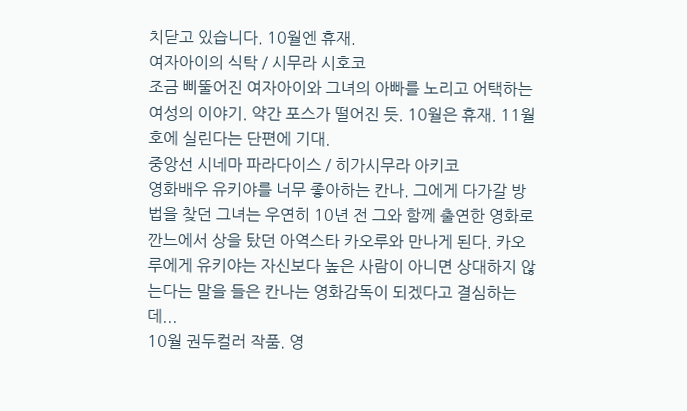치닫고 있습니다. 10월엔 휴재.
여자아이의 식탁 / 시무라 시호코
조금 삐뚤어진 여자아이와 그녀의 아빠를 노리고 어택하는 여성의 이야기. 약간 포스가 떨어진 듯. 10월은 휴재. 11월호에 실린다는 단편에 기대.
중앙선 시네마 파라다이스 / 히가시무라 아키코
영화배우 유키야를 너무 좋아하는 칸나. 그에게 다가갈 방법을 찾던 그녀는 우연히 10년 전 그와 함께 출연한 영화로 깐느에서 상을 탔던 아역스타 카오루와 만나게 된다. 카오루에게 유키야는 자신보다 높은 사람이 아니면 상대하지 않는다는 말을 들은 칸나는 영화감독이 되겠다고 결심하는데...
10월 권두컬러 작품. 영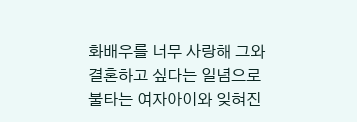화배우를 너무 사랑해 그와 결혼하고 싶다는 일념으로 불타는 여자아이와 잊혀진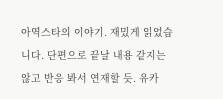아역스타의 이야기. 재밌게 읽었습니다. 단편으로 끝날 내용 같지는 않고 반응 봐서 연재할 듯. 유카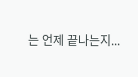는 언제 끝나는지...